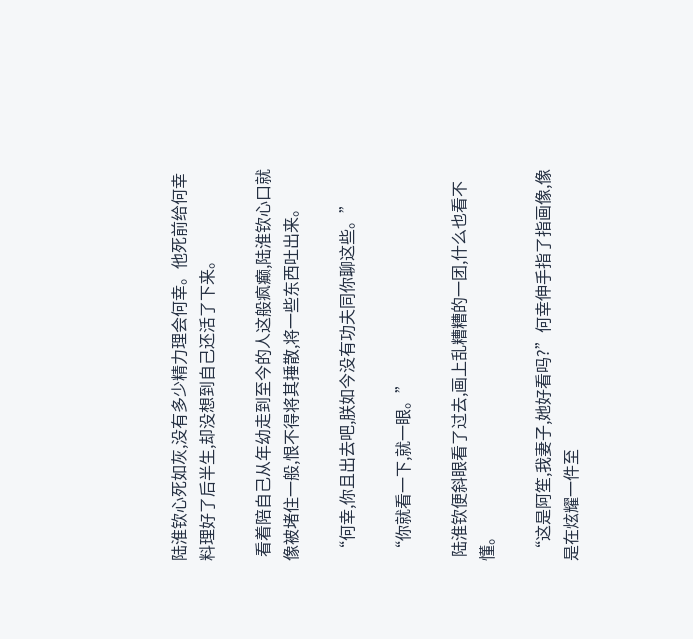陆淮钦心死如灰,没有多少精力理会何幸。他死前给何幸料理好了后半生,却没想到自己还活了下来。

 看着陪自己从年幼走到至今的人这般疯癫,陆淮钦心口就像被堵住一般,恨不得将其捶散,将一些东西吐出来。

 “何幸,你且出去吧,朕如今没有功夫同你聊这些。”

 “你就看一下,就一眼。”

 陆淮钦便斜眼看了过去,画上乱糟糟的一团,什么也看不懂。

 “这是阿笙,我妻子,她好看吗?”何幸伸手指了指画像,像是在炫耀一件至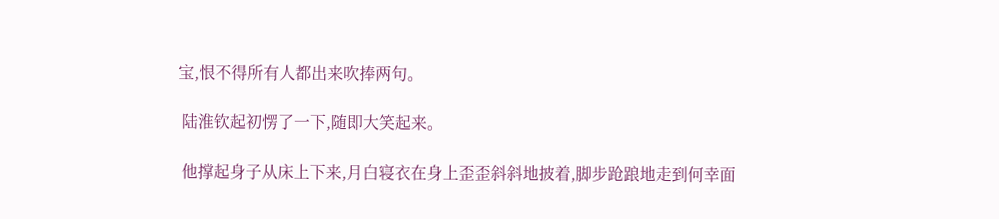宝,恨不得所有人都出来吹捧两句。

 陆淮钦起初愣了一下,随即大笑起来。

 他撑起身子从床上下来,月白寝衣在身上歪歪斜斜地披着,脚步跄踉地走到何幸面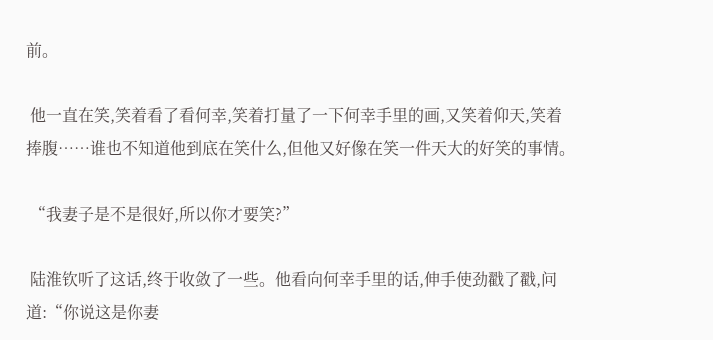前。

 他一直在笑,笑着看了看何幸,笑着打量了一下何幸手里的画,又笑着仰天,笑着捧腹……谁也不知道他到底在笑什么,但他又好像在笑一件天大的好笑的事情。

 “我妻子是不是很好,所以你才要笑?”

 陆淮钦听了这话,终于收敛了一些。他看向何幸手里的话,伸手使劲戳了戳,问道:“你说这是你妻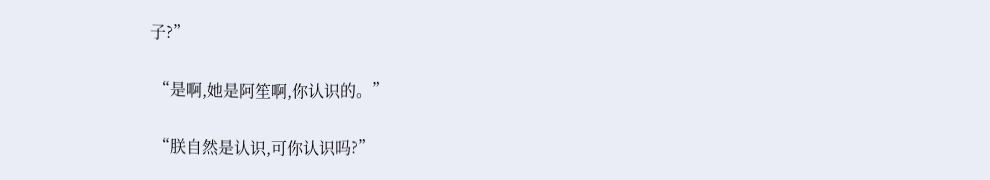子?”

 “是啊,她是阿笙啊,你认识的。”

 “朕自然是认识,可你认识吗?”